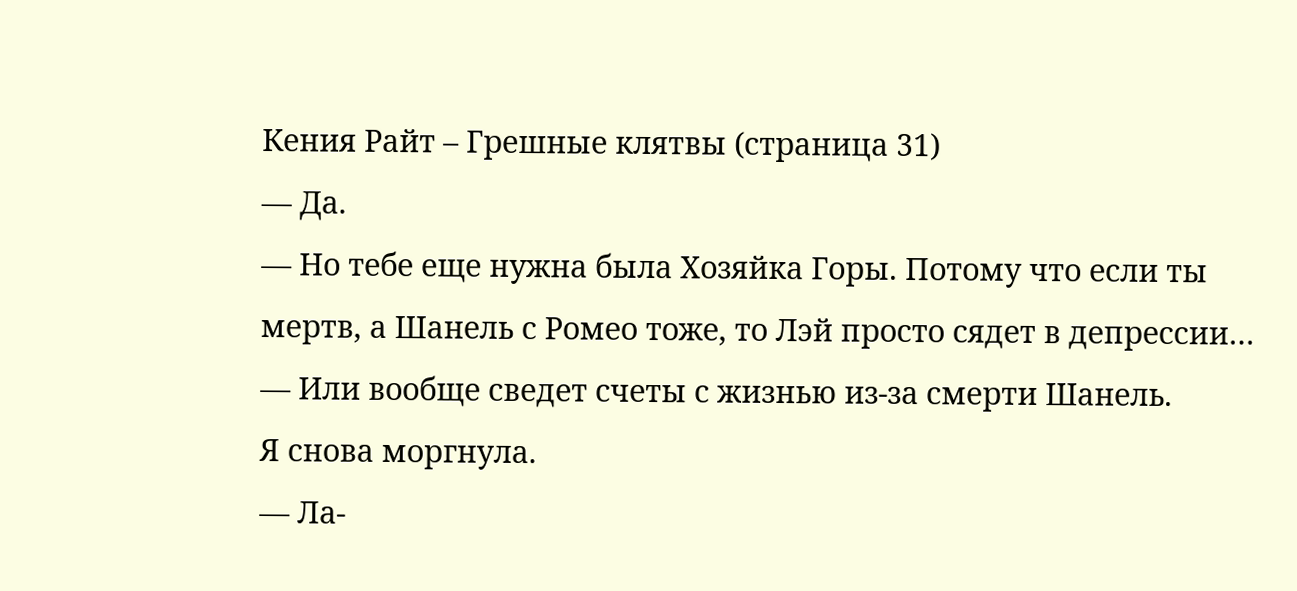Кения Райт – Грешные клятвы (страница 31)
— Да.
— Но тебе еще нужна была Хозяйка Горы. Потому что если ты мертв, а Шанель с Ромео тоже, то Лэй просто сядет в депрессии…
— Или вообще сведет счеты с жизнью из-за смерти Шанель.
Я снова моргнула.
— Ла-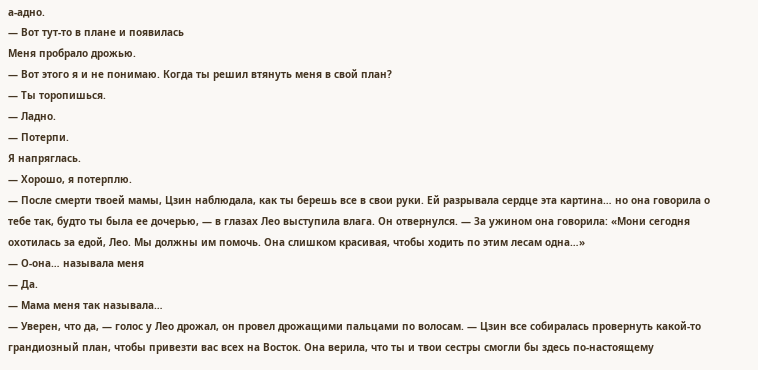а-адно.
— Вот тут-то в плане и появилась
Меня пробрало дрожью.
— Вот этого я и не понимаю. Когда ты решил втянуть меня в свой план?
— Ты торопишься.
— Ладно.
— Потерпи.
Я напряглась.
— Хорошо, я потерплю.
— После смерти твоей мамы, Цзин наблюдала, как ты берешь все в свои руки. Ей разрывала сердце эта картина… но она говорила о тебе так, будто ты была ее дочерью, — в глазах Лео выступила влага. Он отвернулся. — За ужином она говорила: «Мони сегодня охотилась за едой, Лео. Мы должны им помочь. Она слишком красивая, чтобы ходить по этим лесам одна…»
— О-она… называла меня
— Да.
— Мама меня так называла…
— Уверен, что да, — голос у Лео дрожал, он провел дрожащими пальцами по волосам. — Цзин все собиралась провернуть какой-то грандиозный план, чтобы привезти вас всех на Восток. Она верила, что ты и твои сестры смогли бы здесь по-настоящему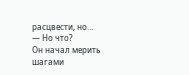расцвести, но…
— Но что?
Он начал мерить шагами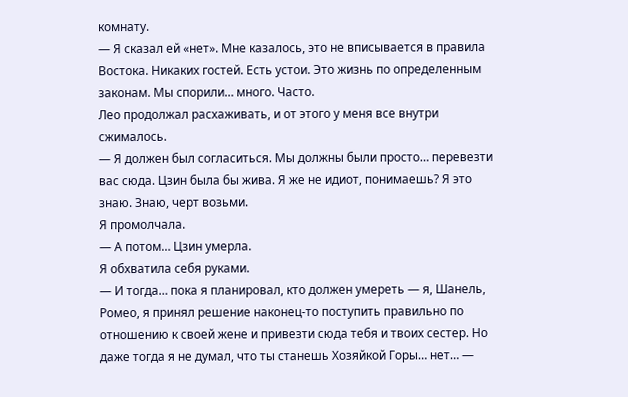комнату.
— Я сказал ей «нет». Мне казалось, это не вписывается в правила Востока. Никаких гостей. Есть устои. Это жизнь по определенным законам. Мы спорили… много. Часто.
Лео продолжал расхаживать, и от этого у меня все внутри сжималось.
— Я должен был согласиться. Мы должны были просто… перевезти вас сюда. Цзин была бы жива. Я же не идиот, понимаешь? Я это знаю. Знаю, черт возьми.
Я промолчала.
— А потом… Цзин умерла.
Я обхватила себя руками.
— И тогда… пока я планировал, кто должен умереть — я, Шанель, Ромео, я принял решение наконец-то поступить правильно по отношению к своей жене и привезти сюда тебя и твоих сестер. Но даже тогда я не думал, что ты станешь Хозяйкой Горы… нет… —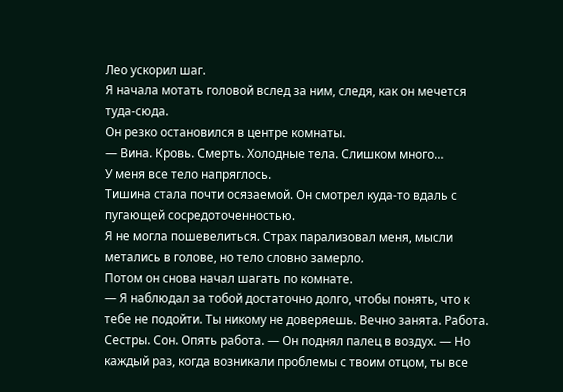Лео ускорил шаг.
Я начала мотать головой вслед за ним, следя, как он мечется туда-сюда.
Он резко остановился в центре комнаты.
— Вина. Кровь. Смерть. Холодные тела. Слишком много…
У меня все тело напряглось.
Тишина стала почти осязаемой. Он смотрел куда-то вдаль с пугающей сосредоточенностью.
Я не могла пошевелиться. Страх парализовал меня, мысли метались в голове, но тело словно замерло.
Потом он снова начал шагать по комнате.
— Я наблюдал за тобой достаточно долго, чтобы понять, что к тебе не подойти. Ты никому не доверяешь. Вечно занята. Работа. Сестры. Сон. Опять работа. — Он поднял палец в воздух. — Но каждый раз, когда возникали проблемы с твоим отцом, ты все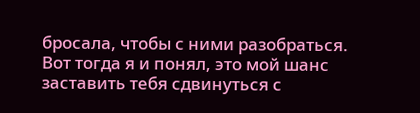бросала, чтобы с ними разобраться. Вот тогда я и понял, это мой шанс заставить тебя сдвинуться с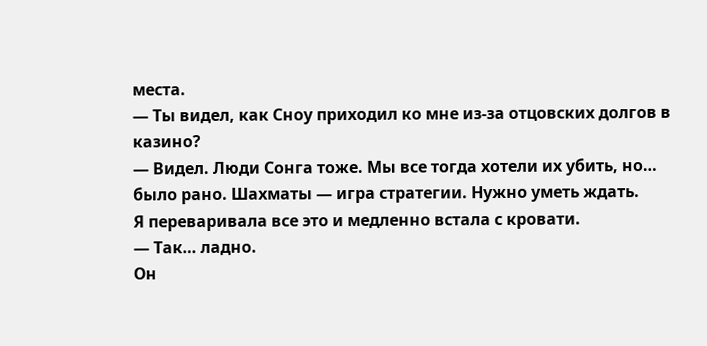места.
— Ты видел, как Сноу приходил ко мне из-за отцовских долгов в казино?
— Видел. Люди Сонга тоже. Мы все тогда хотели их убить, но… было рано. Шахматы — игра стратегии. Нужно уметь ждать.
Я переваривала все это и медленно встала с кровати.
— Так… ладно.
Он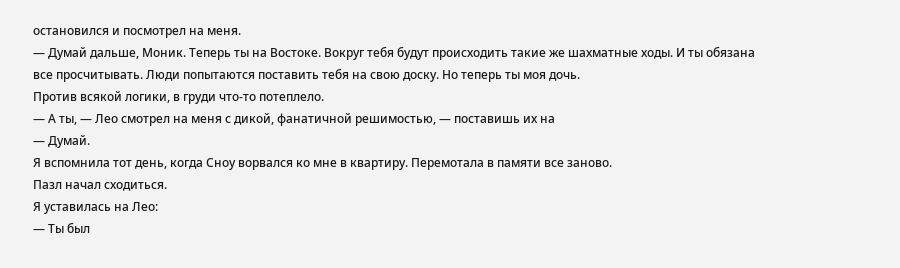остановился и посмотрел на меня.
— Думай дальше, Моник. Теперь ты на Востоке. Вокруг тебя будут происходить такие же шахматные ходы. И ты обязана все просчитывать. Люди попытаются поставить тебя на свою доску. Но теперь ты моя дочь.
Против всякой логики, в груди что-то потеплело.
— А ты, — Лео смотрел на меня с дикой, фанатичной решимостью, — поставишь их на
— Думай.
Я вспомнила тот день, когда Сноу ворвался ко мне в квартиру. Перемотала в памяти все заново.
Пазл начал сходиться.
Я уставилась на Лео:
— Ты был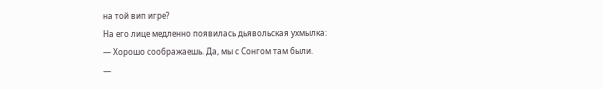на той вип игре?
На его лице медленно появилась дьявольская ухмылка:
— Хорошо соображаешь. Да, мы с Сонгом там были.
—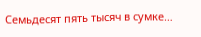Семьдесят пять тысяч в сумке…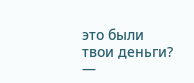это были твои деньги?
—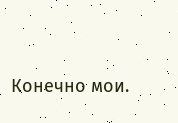Конечно мои.